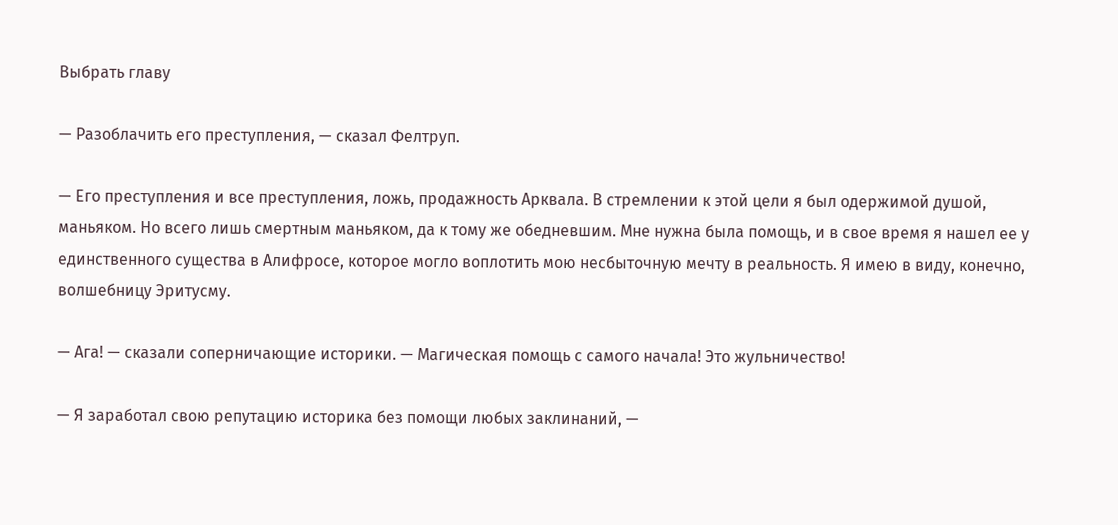Выбрать главу

— Разоблачить его преступления, — сказал Фелтруп.

— Его преступления и все преступления, ложь, продажность Арквала. В стремлении к этой цели я был одержимой душой, маньяком. Но всего лишь смертным маньяком, да к тому же обедневшим. Мне нужна была помощь, и в свое время я нашел ее у единственного существа в Алифросе, которое могло воплотить мою несбыточную мечту в реальность. Я имею в виду, конечно, волшебницу Эритусму.

— Ага! — сказали соперничающие историки. — Магическая помощь с самого начала! Это жульничество!

— Я заработал свою репутацию историка без помощи любых заклинаний, —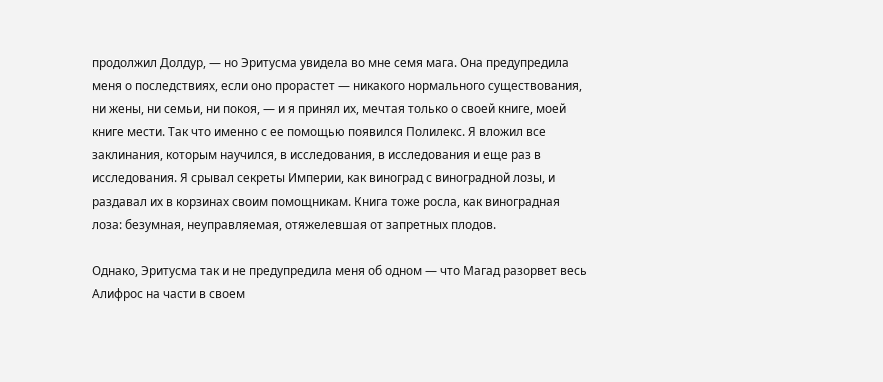продолжил Долдур, — но Эритусма увидела во мне семя мага. Она предупредила меня о последствиях, если оно прорастет — никакого нормального существования, ни жены, ни семьи, ни покоя, — и я принял их, мечтая только о своей книге, моей книге мести. Так что именно с ее помощью появился Полилекс. Я вложил все заклинания, которым научился, в исследования, в исследования и еще раз в исследования. Я срывал секреты Империи, как виноград с виноградной лозы, и раздавал их в корзинах своим помощникам. Книга тоже росла, как виноградная лоза: безумная, неуправляемая, отяжелевшая от запретных плодов.

Однако, Эритусма так и не предупредила меня об одном — что Магад разорвет весь Алифрос на части в своем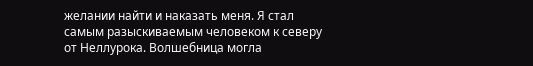желании найти и наказать меня. Я стал самым разыскиваемым человеком к северу от Неллурока. Волшебница могла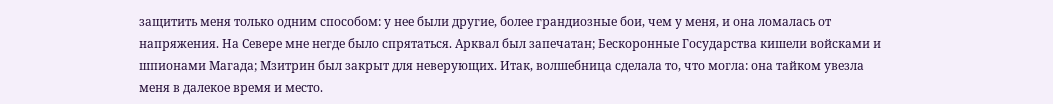защитить меня только одним способом: у нее были другие, более грандиозные бои, чем у меня, и она ломалась от напряжения. На Севере мне негде было спрятаться. Арквал был запечатан; Бескоронные Государства кишели войсками и шпионами Магада; Мзитрин был закрыт для неверующих. Итак, волшебница сделала то, что могла: она тайком увезла меня в далекое время и место.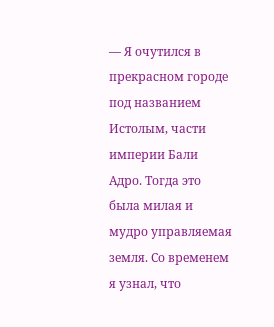— Я очутился в прекрасном городе под названием Истолым, части империи Бали Адро. Тогда это была милая и мудро управляемая земля. Со временем я узнал, что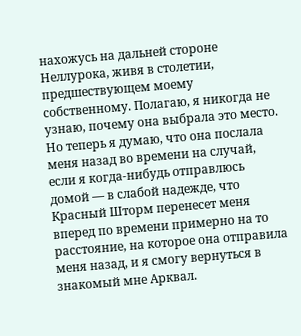нахожусь на дальней стороне Неллурока, живя в столетии, предшествующем моему собственному. Полагаю, я никогда не узнаю, почему она выбрала это место. Но теперь я думаю, что она послала меня назад во времени на случай, если я когда-нибудь отправлюсь домой — в слабой надежде, что Красный Шторм перенесет меня вперед по времени примерно на то расстояние, на которое она отправила меня назад, и я смогу вернуться в знакомый мне Арквал.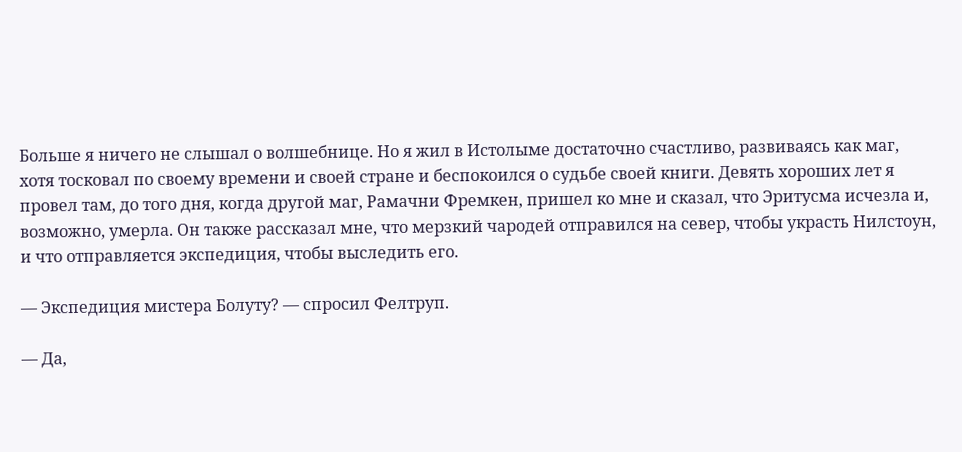Больше я ничего не слышал о волшебнице. Но я жил в Истолыме достаточно счастливо, развиваясь как маг, хотя тосковал по своему времени и своей стране и беспокоился о судьбе своей книги. Девять хороших лет я провел там, до того дня, когда другой маг, Рамачни Фремкен, пришел ко мне и сказал, что Эритусма исчезла и, возможно, умерла. Он также рассказал мне, что мерзкий чародей отправился на север, чтобы украсть Нилстоун, и что отправляется экспедиция, чтобы выследить его.

— Экспедиция мистера Болуту? — спросил Фелтруп.

— Да,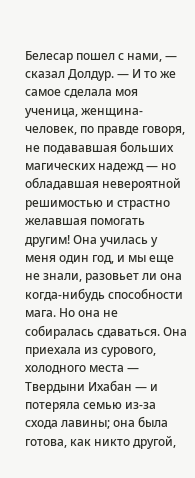Белесар пошел с нами, — сказал Долдур. — И то же самое сделала моя ученица, женщина-человек, по правде говоря, не подававшая больших магических надежд — но обладавшая невероятной решимостью и страстно желавшая помогать другим! Она училась у меня один год, и мы еще не знали, разовьет ли она когда-нибудь способности мага. Но она не собиралась сдаваться. Она приехала из сурового, холодного места — Твердыни Ихабан — и потеряла семью из-за схода лавины; она была готова, как никто другой,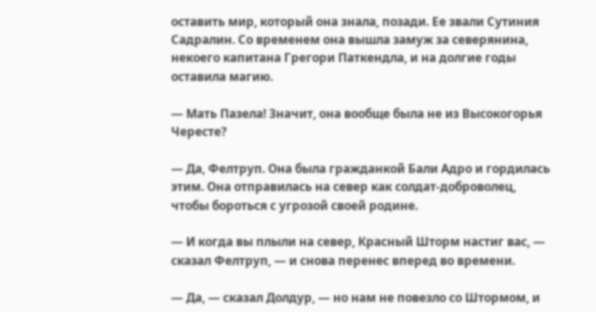оставить мир, который она знала, позади. Ее звали Сутиния Садралин. Со временем она вышла замуж за северянина, некоего капитана Грегори Паткендла, и на долгие годы оставила магию.

— Мать Пазела! Значит, она вообще была не из Высокогорья Чересте?

— Да, Фелтруп. Она была гражданкой Бали Адро и гордилась этим. Она отправилась на север как солдат-доброволец, чтобы бороться с угрозой своей родине.

— И когда вы плыли на север, Красный Шторм настиг вас, — сказал Фелтруп, — и снова перенес вперед во времени.

— Да, — сказал Долдур, — но нам не повезло со Штормом, и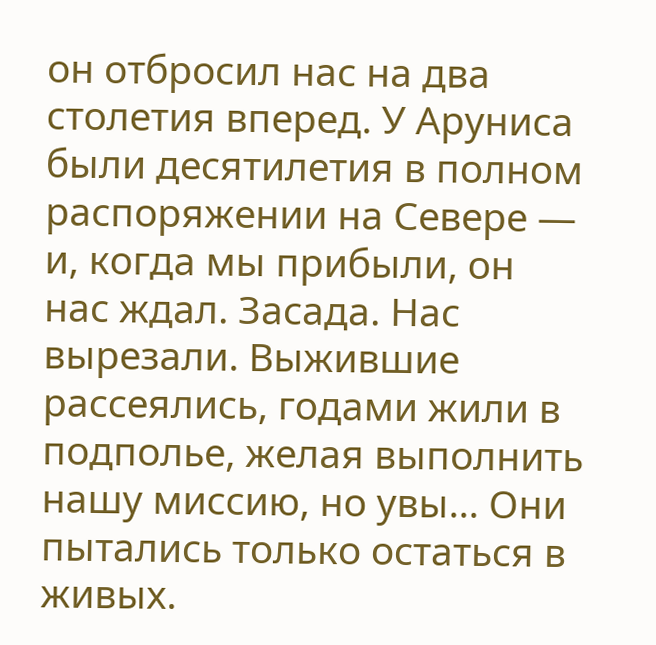он отбросил нас на два столетия вперед. У Аруниса были десятилетия в полном распоряжении на Севере — и, когда мы прибыли, он нас ждал. Засада. Нас вырезали. Выжившие рассеялись, годами жили в подполье, желая выполнить нашу миссию, но увы... Они пытались только остаться в живых.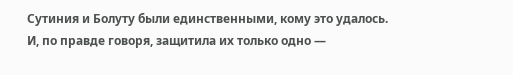Сутиния и Болуту были единственными, кому это удалось. И, по правде говоря, защитила их только одно —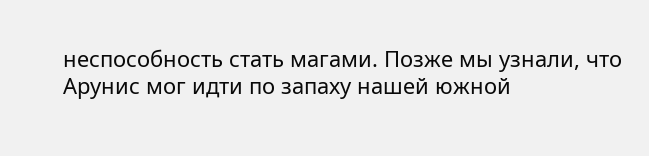неспособность стать магами. Позже мы узнали, что Арунис мог идти по запаху нашей южной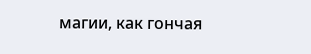магии, как гончая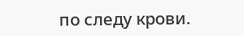по следу крови.